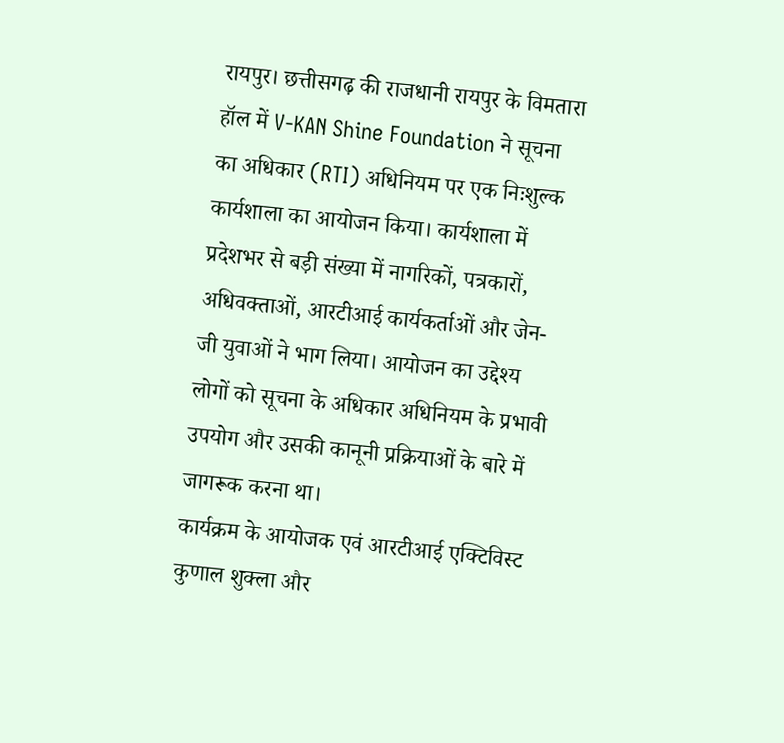रायपुर। छत्तीसगढ़ की राजधानी रायपुर के विमतारा हॉल में V-KAN Shine Foundation ने सूचना का अधिकार (RTI) अधिनियम पर एक निःशुल्क कार्यशाला का आयोजन किया। कार्यशाला में प्रदेशभर से बड़ी संख्या में नागरिकों, पत्रकारों, अधिवक्ताओं, आरटीआई कार्यकर्ताओं और जेन-जी युवाओं ने भाग लिया। आयोजन का उद्देश्य लोगों को सूचना के अधिकार अधिनियम के प्रभावी उपयोग और उसकी कानूनी प्रक्रियाओं के बारे में जागरूक करना था।
कार्यक्रम के आयोजक एवं आरटीआई एक्टिविस्ट कुणाल शुक्ला और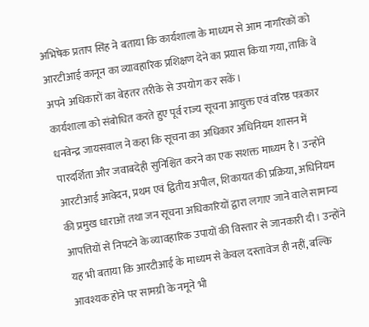अभिषेक प्रताप सिंह ने बताया कि कार्यशाला के माध्यम से आम नागरिकों को आरटीआई कानून का व्यावहारिक प्रशिक्षण देने का प्रयास किया गया, ताकि वे अपने अधिकारों का बेहतर तरीके से उपयोग कर सकें।
कार्यशाला को संबोधित करते हुए पूर्व राज्य सूचना आयुक्त एवं वरिष्ठ पत्रकार धनवेन्द्र जायसवाल ने कहा कि सूचना का अधिकार अधिनियम शासन में पारदर्शिता और जवाबदेही सुनिश्चित करने का एक सशक्त माध्यम है। उन्होंने आरटीआई आवेदन, प्रथम एवं द्वितीय अपील, शिकायत की प्रक्रिया, अधिनियम की प्रमुख धाराओं तथा जन सूचना अधिकारियों द्वारा लगाए जाने वाले सामान्य आपत्तियों से निपटने के व्यावहारिक उपायों की विस्तार से जानकारी दी। उन्होंने यह भी बताया कि आरटीआई के माध्यम से केवल दस्तावेज ही नहीं, बल्कि आवश्यक होने पर सामग्री के नमूने भी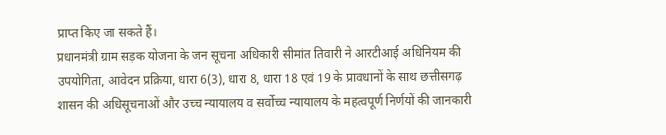प्राप्त किए जा सकते हैं।
प्रधानमंत्री ग्राम सड़क योजना के जन सूचना अधिकारी सीमांत तिवारी ने आरटीआई अधिनियम की उपयोगिता, आवेदन प्रक्रिया, धारा 6(3), धारा 8, धारा 18 एवं 19 के प्रावधानों के साथ छत्तीसगढ़ शासन की अधिसूचनाओं और उच्च न्यायालय व सर्वोच्च न्यायालय के महत्वपूर्ण निर्णयों की जानकारी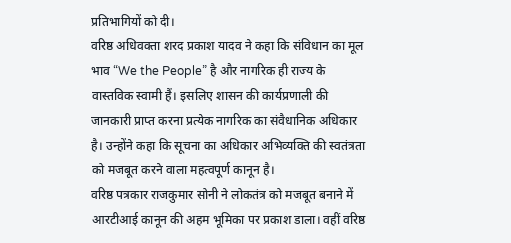प्रतिभागियों को दी।
वरिष्ठ अधिवक्ता शरद प्रकाश यादव ने कहा कि संविधान का मूल भाव “We the People” है और नागरिक ही राज्य के वास्तविक स्वामी हैं। इसलिए शासन की कार्यप्रणाली की जानकारी प्राप्त करना प्रत्येक नागरिक का संवैधानिक अधिकार है। उन्होंने कहा कि सूचना का अधिकार अभिव्यक्ति की स्वतंत्रता को मजबूत करने वाला महत्वपूर्ण कानून है।
वरिष्ठ पत्रकार राजकुमार सोनी ने लोकतंत्र को मजबूत बनाने में आरटीआई कानून की अहम भूमिका पर प्रकाश डाला। वहीं वरिष्ठ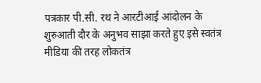पत्रकार पी.सी. रथ ने आरटीआई आंदोलन के शुरुआती दौर के अनुभव साझा करते हुए इसे स्वतंत्र मीडिया की तरह लोकतंत्र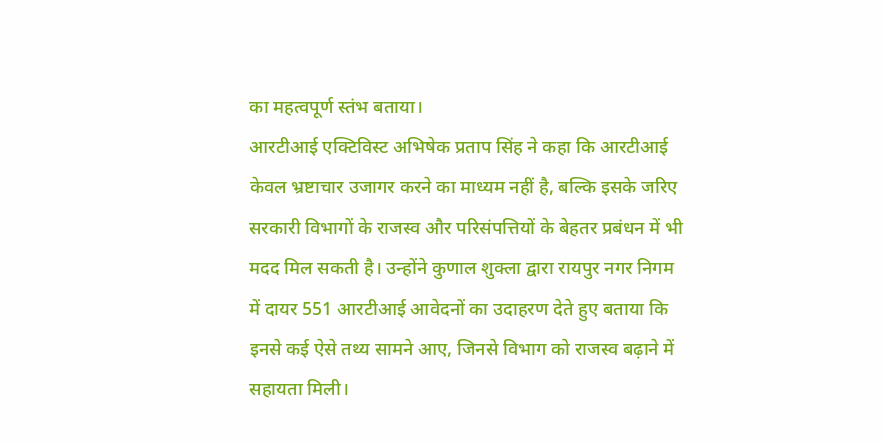का महत्वपूर्ण स्तंभ बताया।
आरटीआई एक्टिविस्ट अभिषेक प्रताप सिंह ने कहा कि आरटीआई केवल भ्रष्टाचार उजागर करने का माध्यम नहीं है, बल्कि इसके जरिए सरकारी विभागों के राजस्व और परिसंपत्तियों के बेहतर प्रबंधन में भी मदद मिल सकती है। उन्होंने कुणाल शुक्ला द्वारा रायपुर नगर निगम में दायर 551 आरटीआई आवेदनों का उदाहरण देते हुए बताया कि इनसे कई ऐसे तथ्य सामने आए, जिनसे विभाग को राजस्व बढ़ाने में सहायता मिली।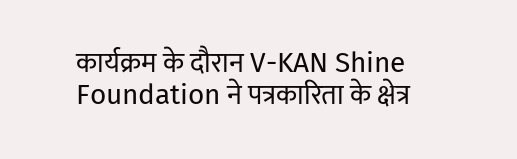कार्यक्रम के दौरान V-KAN Shine Foundation ने पत्रकारिता के क्षेत्र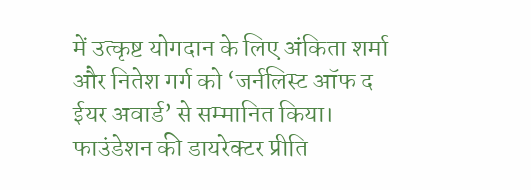में उत्कृष्ट योगदान के लिए अंकिता शर्मा और नितेश गर्ग को ‘जर्नलिस्ट ऑफ द ईयर अवार्ड’ से सम्मानित किया। फाउंडेशन की डायरेक्टर प्रीति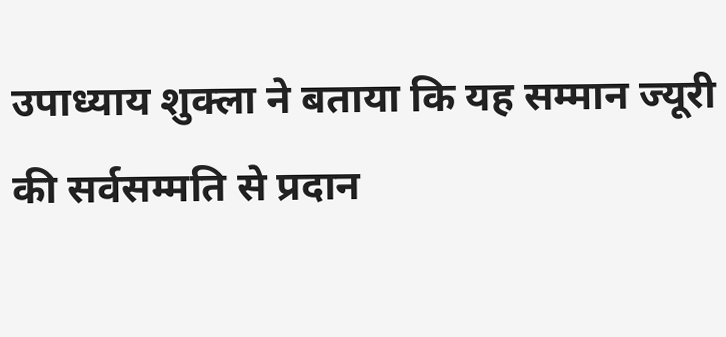उपाध्याय शुक्ला ने बताया कि यह सम्मान ज्यूरी की सर्वसम्मति से प्रदान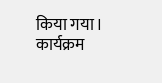किया गया। कार्यक्रम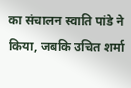का संचालन स्वाति पांडे ने किया, जबकि उचित शर्मा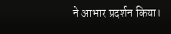ने आभार प्रदर्शन किया।